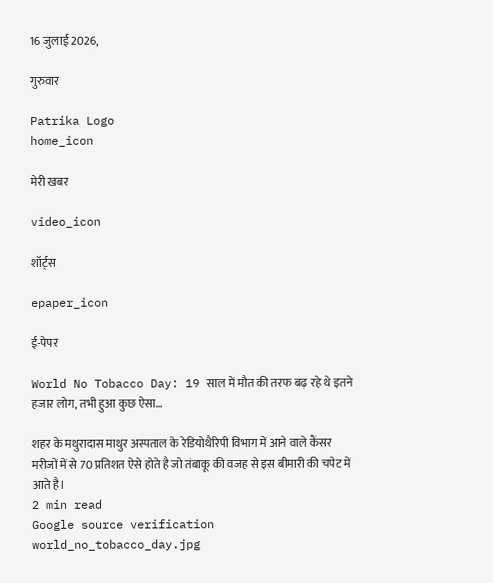16 जुलाई 2026,

गुरुवार

Patrika Logo
home_icon

मेरी खबर

video_icon

शॉर्ट्स

epaper_icon

ई-पेपर

World No Tobacco Day: 19 साल में मौत की तरफ बढ़ रहे थे इतने हजार लोग, तभी हुआ कुछ ऐसा…

शहर के मथुरादास माथुर अस्पताल के रेडियोथैरिपी विभाग में आने वाले कैंसर मरीजों में से 70 प्रतिशत ऐसे होते है जो तंबाकू की वजह से इस बीमारी की चपेट में आते है।
2 min read
Google source verification
world_no_tobacco_day.jpg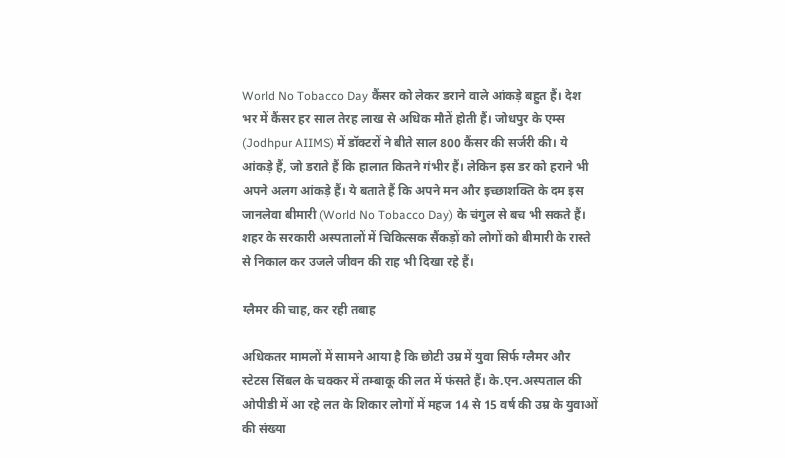World No Tobacco Day कैंसर को लेकर डराने वाले आंकड़े बहुत हैं। देश भर में कैंसर हर साल तेरह लाख से अधिक मौतें होती हैं। जोधपुर के एम्स (Jodhpur AIIMS) में डॉक्टरों ने बीते साल 800 कैंसर की सर्जरी की। ये आंकड़े हैं, जो डराते हैं कि हालात कितने गंभीर हैं। लेकिन इस डर को हराने भी अपने अलग आंकड़े हैं। ये बताते हैं कि अपने मन और इच्छाशक्ति के दम इस जानलेवा बीमारी (World No Tobacco Day) के चंगुल से बच भी सकते हैं। शहर के सरकारी अस्पतालों में चिकित्सक सैंकड़ों को लोगों को बीमारी के रास्ते से निकाल कर उजले जीवन की राह भी दिखा रहे हैं।

ग्लैमर की चाह, कर रही तबाह

अधिकतर मामलों में सामने आया है कि छोटी उम्र में युवा सिर्फ ग्लैमर और स्टेटस सिंबल के चक्कर में तम्बाकू की लत में फंसते हैं। के.एन.अस्पताल की ओपीडी में आ रहे लत के शिकार लोगों में महज 14 से 15 वर्ष की उम्र के युवाओं की संख्या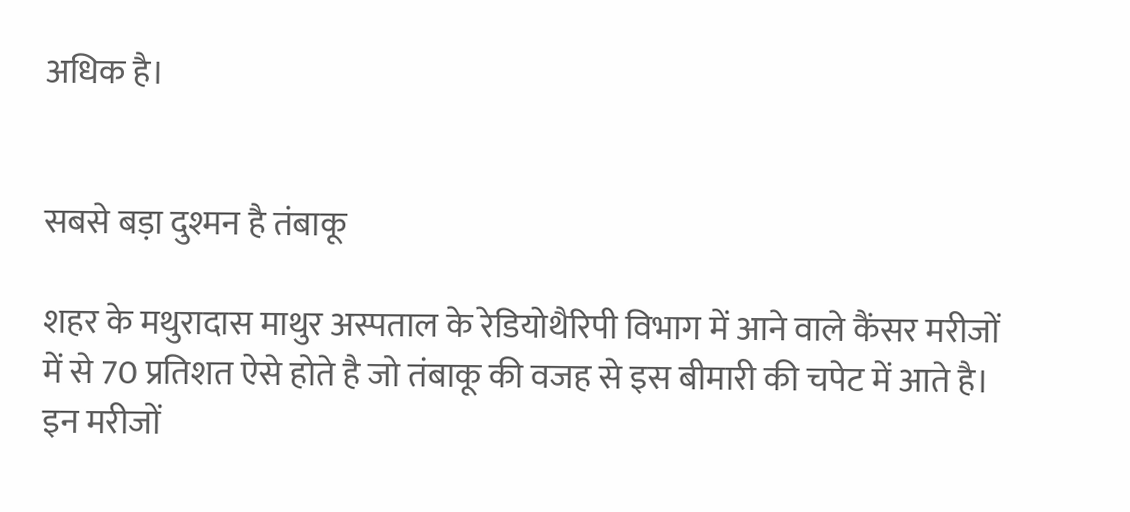अधिक है।


सबसे बड़ा दुश्मन है तंबाकू

शहर के मथुरादास माथुर अस्पताल के रेडियोथैरिपी विभाग में आने वाले कैंसर मरीजों में से 70 प्रतिशत ऐसे होते है जो तंबाकू की वजह से इस बीमारी की चपेट में आते है। इन मरीजों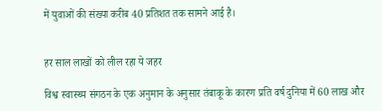में युवाओं की संख्या करीब 40 प्रतिशत तक सामने आई है।


हर साल लाखों को लील रहा ये जहर

विश्व स्वास्थ्य संगठन के एक अनुमान के अनुसार तंबाकू के कारण प्रति वर्ष दुनिया में 60 लाख और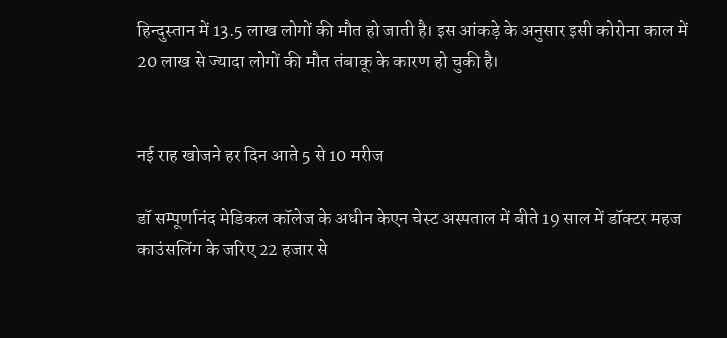हिन्दुस्तान में 13.5 लाख लोगों की मौत हो जाती है। इस आंकड़े के अनुसार इसी कोरोना काल में 20 लाख से ज्यादा लोगों की मौत तंबाकू के कारण हो चुकी है।


नई राह खोजने हर दिन आते 5 से 10 मरीज

डॉ सम्पूर्णानंद मेडिकल कॉलेज के अधीन केएन चेस्ट अस्पताल में बीते 19 साल में डॉक्टर महज काउंसलिंग के जरिए 22 हजार से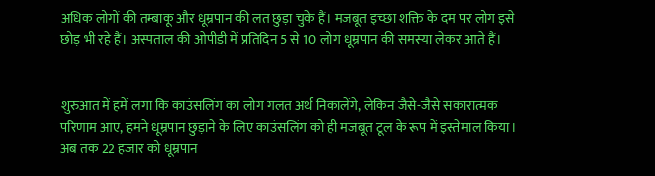अधिक लोगों की तम्बाकू और धूम्रपान की लत छुड़ा चुके हैं। मजबूत इच्छा शक्ति के दम पर लोग इसे छोड़ भी रहे हैं। अस्पताल की ओपीडी में प्रतिदिन 5 से 10 लोग धूम्रपान की समस्या लेकर आते हैं।


शुरुआत में हमें लगा कि काउंसलिंग का लोग गलत अर्थ निकालेंगे, लेकिन जैसे-जैसे सकारात्मक परिणाम आए, हमने धूम्रपान छुड़ाने के लिए काउंसलिंग को ही मजबूत टूल के रूप में इस्तेमाल किया। अब तक 22 हजार को धूम्रपान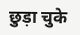छुड़ा चुके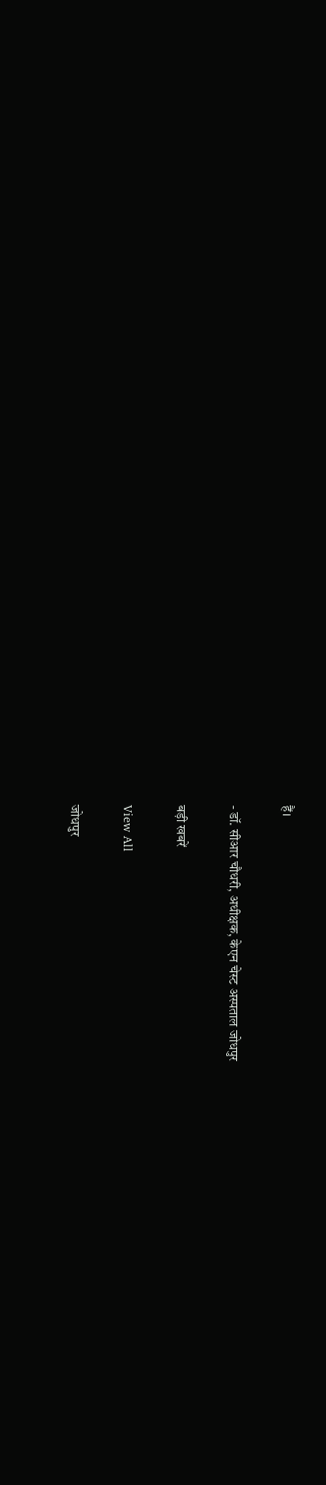हैं।

- डॉ. सीआर चौधरी, अधीक्षक, केएन चेस्ट अस्पताल जोधपुर

बड़ी खबरें

View All

जोधपुर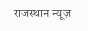राजस्थान न्यूज़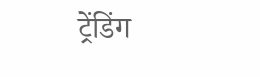ट्रेंडिंग